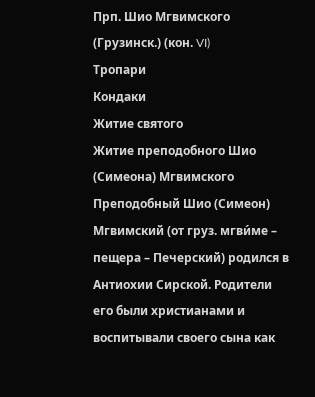Прп. Шио Мгвимского (Грузинск.) (кон. VI)
Тропари
Кондаки
Житие святого
Житие преподобного Шио (Симеона) Мгвимского
Преподобный Шио (Симеон) Мгвимский (от груз. мгви́ме – пещера – Печерский) родился в Антиохии Сирской. Родители его были христианами и воспитывали своего сына как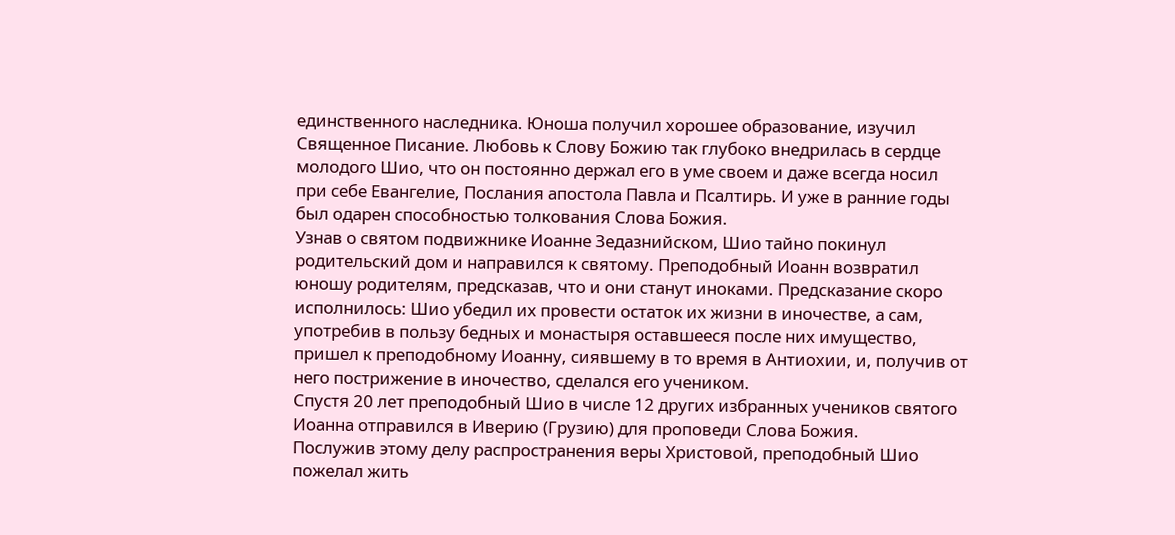единственного наследника. Юноша получил хорошее образование, изучил Священное Писание. Любовь к Слову Божию так глубоко внедрилась в сердце молодого Шио, что он постоянно держал его в уме своем и даже всегда носил при себе Евангелие, Послания апостола Павла и Псалтирь. И уже в ранние годы был одарен способностью толкования Слова Божия.
Узнав о святом подвижнике Иоанне Зедазнийском, Шио тайно покинул родительский дом и направился к святому. Преподобный Иоанн возвратил юношу родителям, предсказав, что и они станут иноками. Предсказание скоро исполнилось: Шио убедил их провести остаток их жизни в иночестве, а сам, употребив в пользу бедных и монастыря оставшееся после них имущество, пришел к преподобному Иоанну, сиявшему в то время в Антиохии, и, получив от него пострижение в иночество, сделался его учеником.
Спустя 20 лет преподобный Шио в числе 12 других избранных учеников святого Иоанна отправился в Иверию (Грузию) для проповеди Слова Божия.
Послужив этому делу распространения веры Христовой, преподобный Шио пожелал жить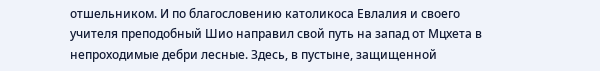отшельником. И по благословению католикоса Евлалия и своего учителя преподобный Шио направил свой путь на запад от Мцхета в непроходимые дебри лесные. Здесь, в пустыне, защищенной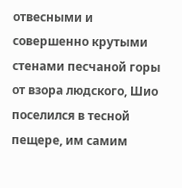отвесными и совершенно крутыми стенами песчаной горы от взора людского, Шио поселился в тесной пещере, им самим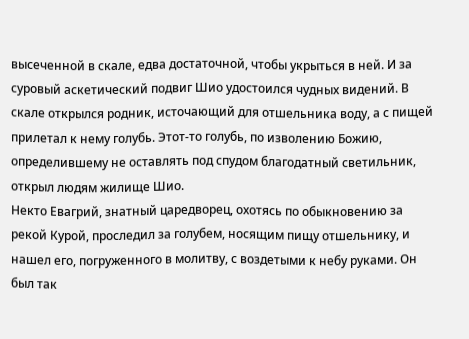высеченной в скале, едва достаточной, чтобы укрыться в ней. И за суровый аскетический подвиг Шио удостоился чудных видений. В скале открылся родник, источающий для отшельника воду, а с пищей прилетал к нему голубь. Этот-то голубь, по изволению Божию, определившему не оставлять под спудом благодатный светильник, открыл людям жилище Шио.
Некто Евагрий, знатный царедворец, охотясь по обыкновению за рекой Курой, проследил за голубем, носящим пищу отшельнику, и нашел его, погруженного в молитву, с воздетыми к небу руками. Он был так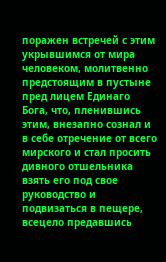поражен встречей с этим укрывшимся от мира человеком, молитвенно предстоящим в пустыне пред лицем Единаго Бога, что, пленившись этим, внезапно сознал и в себе отречение от всего мирского и стал просить дивного отшельника взять его под свое руководство и подвизаться в пещере, всецело предавшись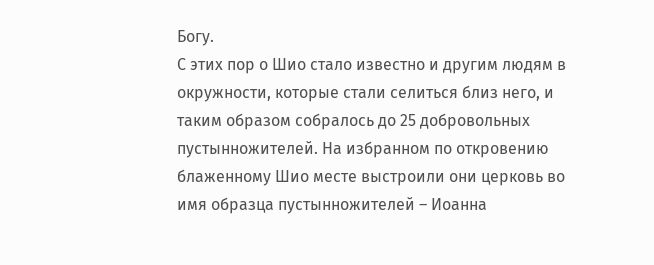Богу.
С этих пор о Шио стало известно и другим людям в окружности, которые стали селиться близ него, и таким образом собралось до 25 добровольных пустынножителей. На избранном по откровению блаженному Шио месте выстроили они церковь во имя образца пустынножителей – Иоанна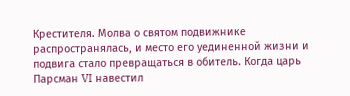Крестителя. Молва о святом подвижнике распространялась, и место его уединенной жизни и подвига стало превращаться в обитель. Когда царь Парсман VI навестил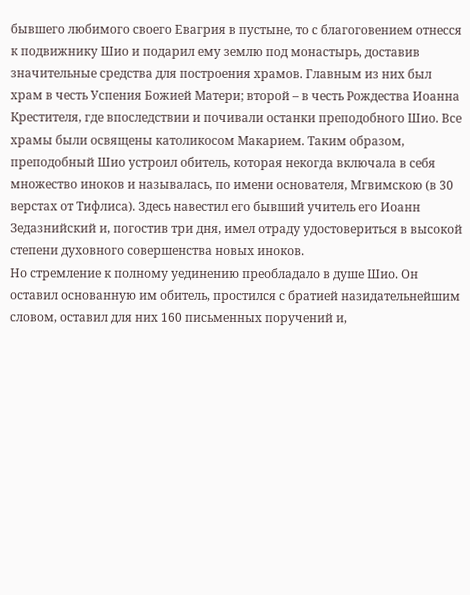бывшего любимого своего Евагрия в пустыне, то с благоговением отнесся к подвижнику Шио и подарил ему землю под монастырь, доставив значительные средства для построения храмов. Главным из них был храм в честь Успения Божией Матери; второй – в честь Рождества Иоанна Крестителя, где впоследствии и почивали останки преподобного Шио. Все храмы были освящены католикосом Макарием. Таким образом, преподобный Шио устроил обитель, которая некогда включала в себя множество иноков и называлась, по имени основателя, Мгвимскою (в 30 верстах от Тифлиса). Здесь навестил его бывший учитель его Иоанн Зедазнийский и, погостив три дня, имел отраду удостовериться в высокой степени духовного совершенства новых иноков.
Но стремление к полному уединению преобладало в душе Шио. Он оставил основанную им обитель, простился с братией назидательнейшим словом, оставил для них 160 письменных поручений и,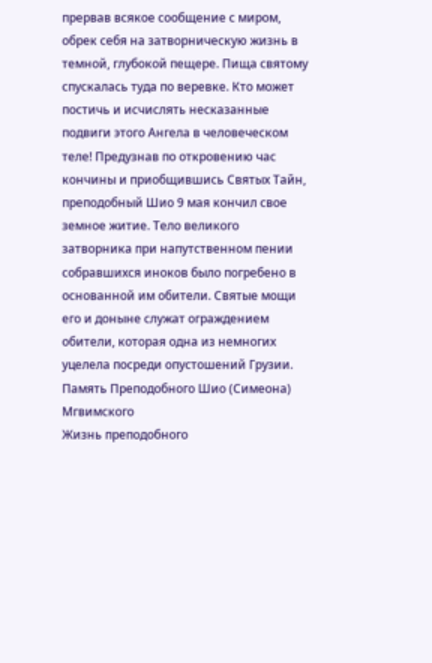прервав всякое сообщение с миром, обрек себя на затворническую жизнь в темной, глубокой пещере. Пища святому спускалась туда по веревке. Кто может постичь и исчислять несказанные подвиги этого Ангела в человеческом теле! Предузнав по откровению час кончины и приобщившись Святых Тайн, преподобный Шио 9 мая кончил свое земное житие. Тело великого затворника при напутственном пении собравшихся иноков было погребено в основанной им обители. Святые мощи его и доныне служат ограждением обители, которая одна из немногих уцелела посреди опустошений Грузии.
Память Преподобного Шио (Симеона) Мгвимского
Жизнь преподобного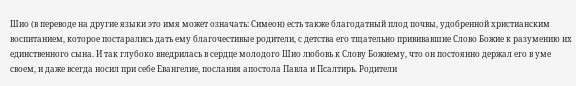Шио (в переводе на другие языки это имя может означать: Симеон) есть также благодатный плод почвы, удобренной христианским воспитанием, которое постарались дать ему благочестивые родители, с детства его тщательно прививавшие Слово Божие к разумению их единственного сына. И так глубоко внедрилась в сердце молодого Шио любовь к Слову Божиему, что он постоянно держал его в уме своем, и даже всегда носил при себе Евангелие, послания апостола Павла и Псалтирь. Родители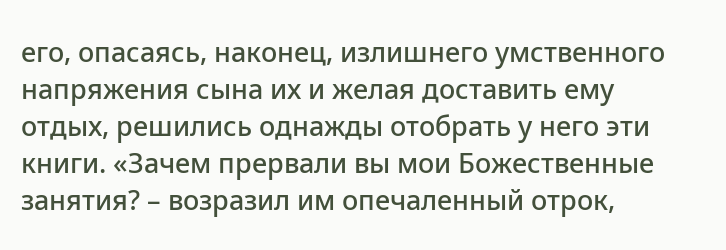его, опасаясь, наконец, излишнего умственного напряжения сына их и желая доставить ему отдых, решились однажды отобрать у него эти книги. «Зачем прервали вы мои Божественные занятия? – возразил им опечаленный отрок,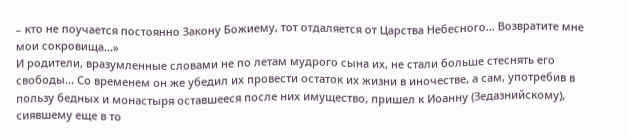– кто не поучается постоянно Закону Божиему, тот отдаляется от Царства Небесного... Возвратите мне мои сокровища...»
И родители, вразумленные словами не по летам мудрого сына их, не стали больше стеснять его свободы... Со временем он же убедил их провести остаток их жизни в иночестве, а сам, употребив в пользу бедных и монастыря оставшееся после них имущество, пришел к Иоанну (Зедазнийскому), сиявшему еще в то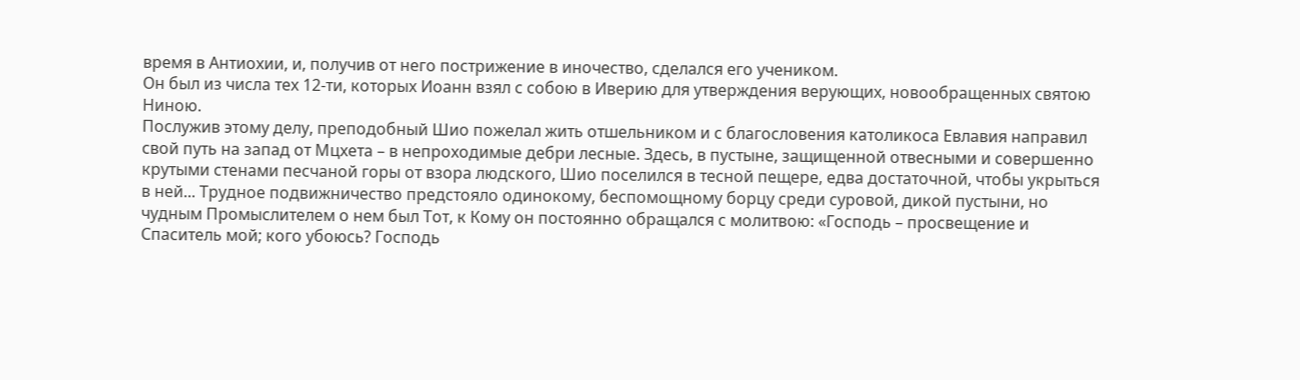время в Антиохии, и, получив от него пострижение в иночество, сделался его учеником.
Он был из числа тех 12-ти, которых Иоанн взял с собою в Иверию для утверждения верующих, новообращенных святою Ниною.
Послужив этому делу, преподобный Шио пожелал жить отшельником и с благословения католикоса Евлавия направил свой путь на запад от Мцхета – в непроходимые дебри лесные. Здесь, в пустыне, защищенной отвесными и совершенно крутыми стенами песчаной горы от взора людского, Шио поселился в тесной пещере, едва достаточной, чтобы укрыться в ней... Трудное подвижничество предстояло одинокому, беспомощному борцу среди суровой, дикой пустыни, но чудным Промыслителем о нем был Тот, к Кому он постоянно обращался с молитвою: «Господь – просвещение и Спаситель мой; кого убоюсь? Господь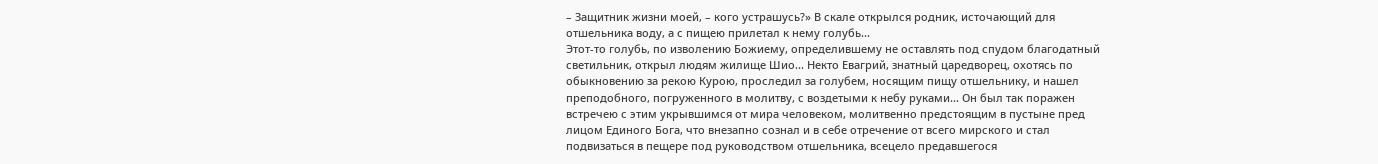– Защитник жизни моей, – кого устрашусь?» В скале открылся родник, источающий для отшельника воду, а с пищею прилетал к нему голубь...
Этот-то голубь, по изволению Божиему, определившему не оставлять под спудом благодатный светильник, открыл людям жилище Шио... Некто Евагрий, знатный царедворец, охотясь по обыкновению за рекою Курою, проследил за голубем, носящим пищу отшельнику, и нашел преподобного, погруженного в молитву, с воздетыми к небу руками... Он был так поражен встречею с этим укрывшимся от мира человеком, молитвенно предстоящим в пустыне пред лицом Единого Бога, что внезапно сознал и в себе отречение от всего мирского и стал подвизаться в пещере под руководством отшельника, всецело предавшегося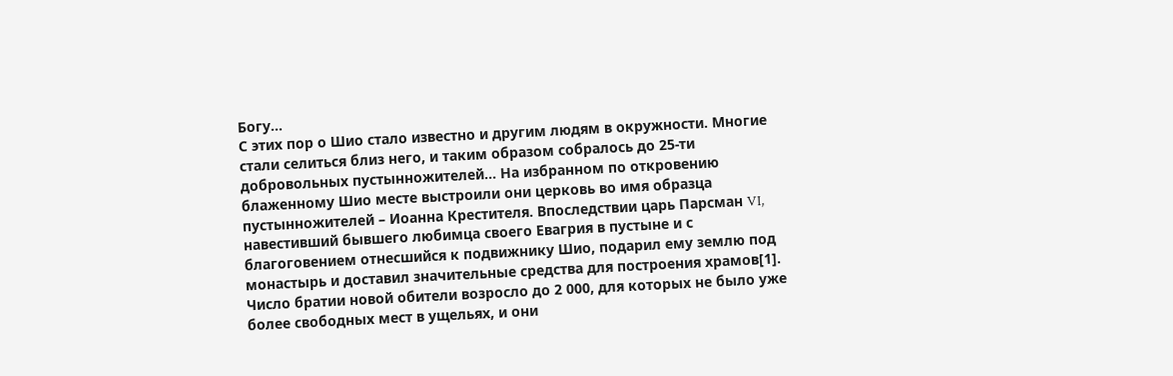Богу...
С этих пор о Шио стало известно и другим людям в окружности. Многие стали селиться близ него, и таким образом собралось до 25-ти добровольных пустынножителей... На избранном по откровению блаженному Шио месте выстроили они церковь во имя образца пустынножителей – Иоанна Крестителя. Впоследствии царь Парсман VI, навестивший бывшего любимца своего Евагрия в пустыне и с благоговением отнесшийся к подвижнику Шио, подарил ему землю под монастырь и доставил значительные средства для построения храмов[1]. Число братии новой обители возросло до 2 000, для которых не было уже более свободных мест в ущельях, и они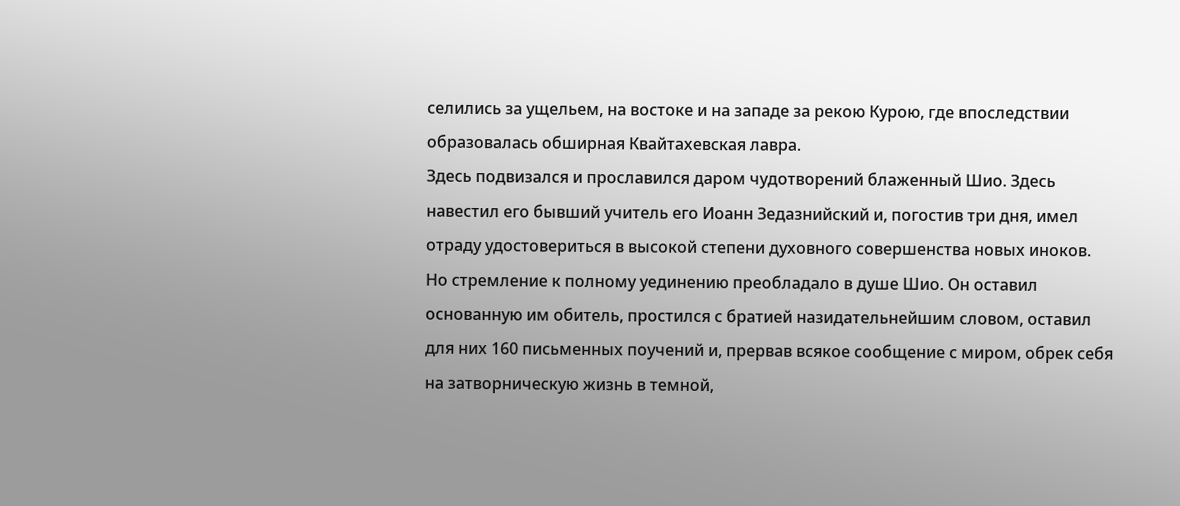селились за ущельем, на востоке и на западе за рекою Курою, где впоследствии образовалась обширная Квайтахевская лавра.
Здесь подвизался и прославился даром чудотворений блаженный Шио. Здесь навестил его бывший учитель его Иоанн Зедазнийский и, погостив три дня, имел отраду удостовериться в высокой степени духовного совершенства новых иноков.
Но стремление к полному уединению преобладало в душе Шио. Он оставил основанную им обитель, простился с братией назидательнейшим словом, оставил для них 160 письменных поучений и, прервав всякое сообщение с миром, обрек себя на затворническую жизнь в темной,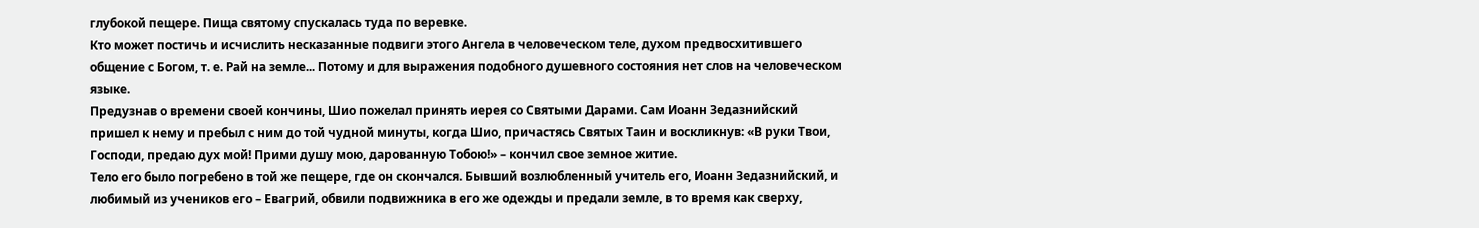глубокой пещере. Пища святому спускалась туда по веревке.
Кто может постичь и исчислить несказанные подвиги этого Ангела в человеческом теле, духом предвосхитившего общение с Богом, т. е. Рай на земле... Потому и для выражения подобного душевного состояния нет слов на человеческом языке.
Предузнав о времени своей кончины, Шио пожелал принять иерея со Святыми Дарами. Сам Иоанн Зедазнийский пришел к нему и пребыл с ним до той чудной минуты, когда Шио, причастясь Святых Таин и воскликнув: «В руки Твои, Господи, предаю дух мой! Прими душу мою, дарованную Тобою!» – кончил свое земное житие.
Тело его было погребено в той же пещере, где он скончался. Бывший возлюбленный учитель его, Иоанн Зедазнийский, и любимый из учеников его – Евагрий, обвили подвижника в его же одежды и предали земле, в то время как сверху,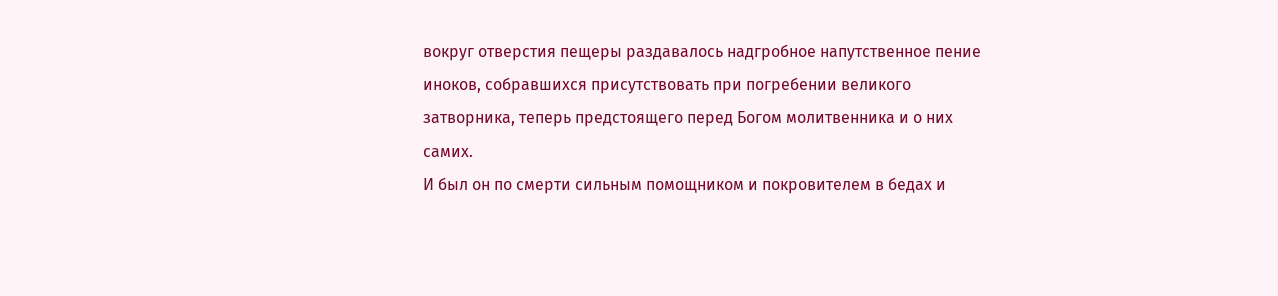вокруг отверстия пещеры раздавалось надгробное напутственное пение иноков, собравшихся присутствовать при погребении великого затворника, теперь предстоящего перед Богом молитвенника и о них самих.
И был он по смерти сильным помощником и покровителем в бедах и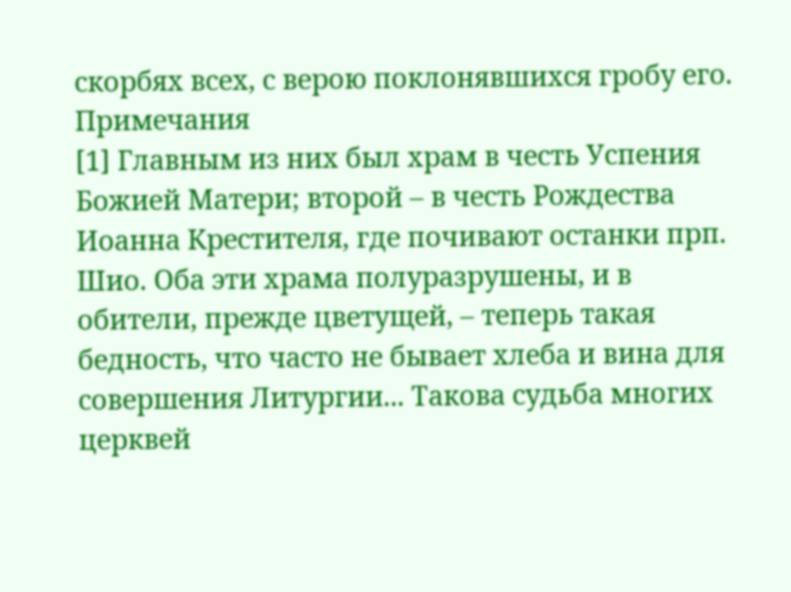скорбях всех, с верою поклонявшихся гробу его.
Примечания
[1] Главным из них был храм в честь Успения Божией Матери; второй – в честь Рождества Иоанна Крестителя, где почивают останки прп. Шио. Оба эти храма полуразрушены, и в обители, прежде цветущей, – теперь такая бедность, что часто не бывает хлеба и вина для совершения Литургии... Такова судьба многих церквей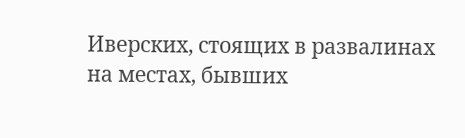Иверских, стоящих в развалинах на местах, бывших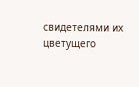свидетелями их цветущего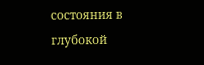состояния в глубокой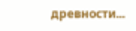древности...